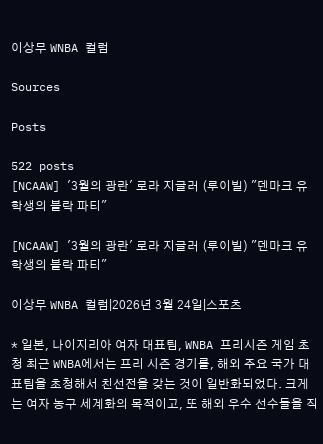이상무 WNBA 컬럼

Sources

Posts

522 posts
[NCAAW] '3월의 광란' 로라 지글러 (루이빌) "덴마크 유학생의 블락 파티"

[NCAAW] '3월의 광란' 로라 지글러 (루이빌) "덴마크 유학생의 블락 파티"

이상무 WNBA 컬럼|2026년 3월 24일|스포츠

* 일본, 나이지리아 여자 대표팀, WNBA 프리시즌 게임 초청 최근 WNBA에서는 프리 시즌 경기를, 해외 주요 국가 대표팀을 초청해서 친선전을 갖는 것이 일반화되었다. 크게는 여자 농구 세계화의 목적이고, 또 해외 우수 선수들을 직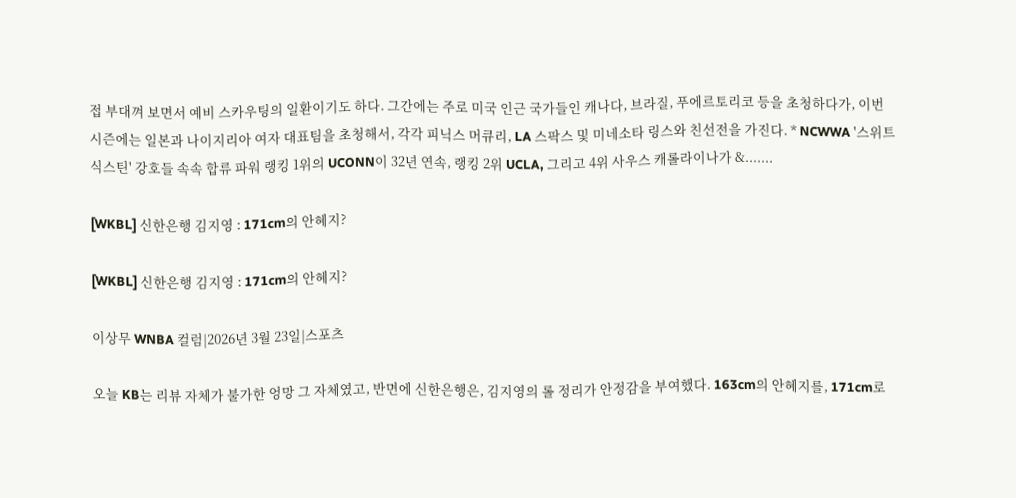접 부대껴 보면서 예비 스카우팅의 일환이기도 하다. 그간에는 주로 미국 인근 국가들인 캐나다, 브라질, 푸에르토리코 등을 초청하다가, 이번 시즌에는 일본과 나이지리아 여자 대표팀을 초청해서, 각각 피닉스 머큐리, LA 스팍스 및 미네소타 링스와 친선전을 가진다. * NCWWA '스위트 식스틴' 강호들 속속 합류 파워 랭킹 1위의 UCONN이 32년 연속, 랭킹 2위 UCLA, 그리고 4위 사우스 캐롤라이나가 &.......

[WKBL] 신한은행 김지영 : 171cm의 안혜지?

[WKBL] 신한은행 김지영 : 171cm의 안혜지?

이상무 WNBA 컬럼|2026년 3월 23일|스포츠

오늘 KB는 리뷰 자체가 불가한 엉망 그 자체였고, 반면에 신한은행은, 김지영의 롤 정리가 안정감을 부여했다. 163cm의 안혜지를, 171cm로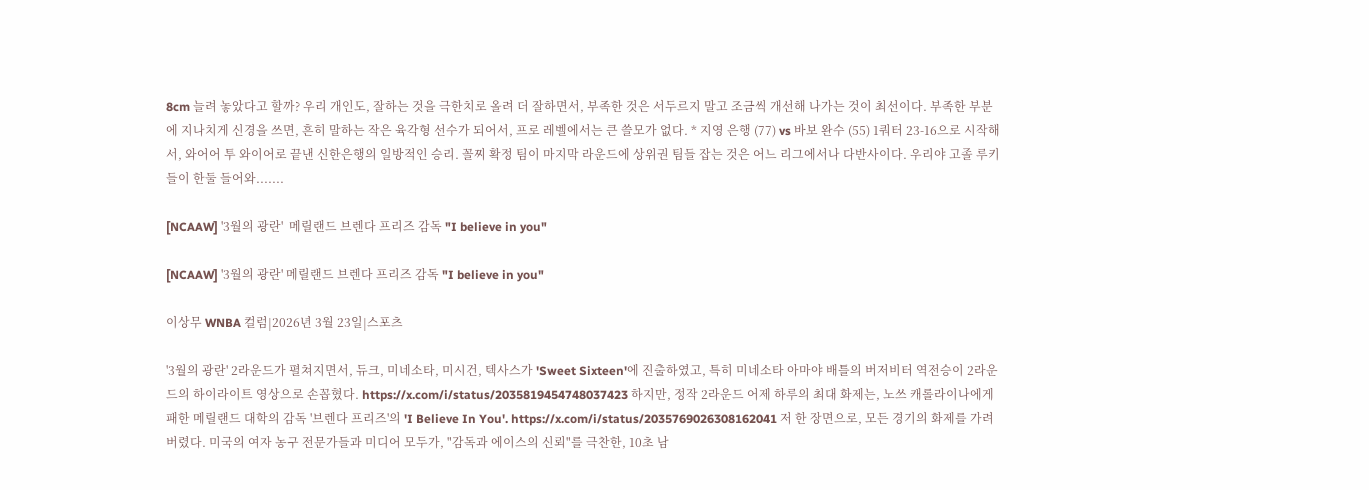8cm 늘려 놓았다고 할까? 우리 개인도, 잘하는 것을 극한치로 올려 더 잘하면서, 부족한 것은 서두르지 말고 조금씩 개선해 나가는 것이 최선이다. 부족한 부분에 지나치게 신경을 쓰면, 흔히 말하는 작은 육각형 선수가 되어서, 프로 레벨에서는 큰 쓸모가 없다. * 지영 은행 (77) vs 바보 완수 (55) 1쿼터 23-16으로 시작해서, 와어어 투 와이어로 끝낸 신한은행의 일방적인 승리. 꼴찌 확정 팀이 마지막 라운드에 상위권 팀들 잡는 것은 어느 리그에서나 다반사이다. 우리야 고졸 루키들이 한둘 들어와.......

[NCAAW] '3월의 광란'  메릴랜드 브렌다 프리즈 감독 "I believe in you"

[NCAAW] '3월의 광란' 메릴랜드 브렌다 프리즈 감독 "I believe in you"

이상무 WNBA 컬럼|2026년 3월 23일|스포츠

'3월의 광란' 2라운드가 펼쳐지면서, 듀크, 미네소타, 미시건, 텍사스가 'Sweet Sixteen'에 진출하였고, 특히 미네소타 아마야 배틀의 버저비터 역전승이 2라운드의 하이라이트 영상으로 손꼽혔다. https://x.com/i/status/2035819454748037423 하지만, 정작 2라운드 어제 하루의 최대 화제는, 노쓰 캐롤라이나에게 패한 메릴랜드 대학의 감독 '브렌다 프리즈'의 'I Believe In You'. https://x.com/i/status/2035769026308162041 저 한 장면으로, 모든 경기의 화제를 가려 버렸다. 미국의 여자 농구 전문가들과 미디어 모두가, "감독과 에이스의 신뢰"를 극찬한, 10초 남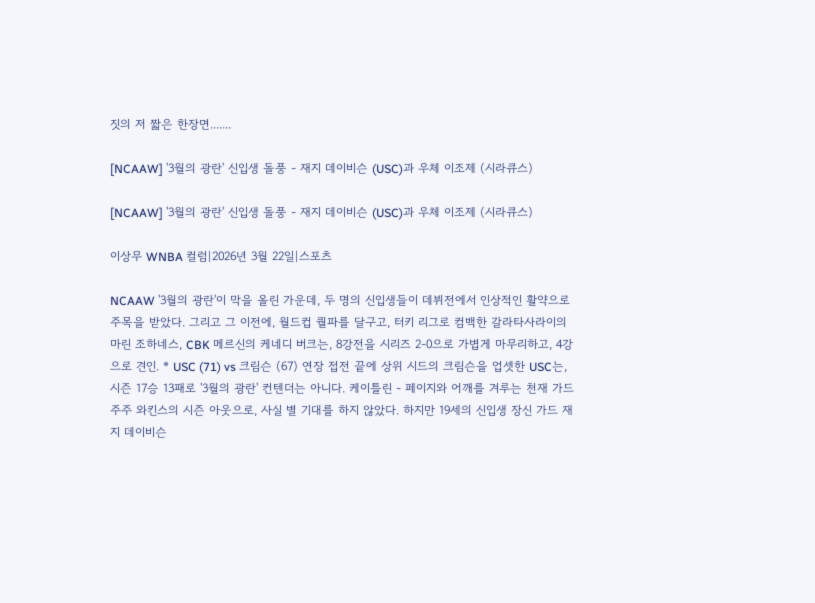짓의 저 짧은 한장면.......

[NCAAW] '3월의 광란' 신입생 돌풍 - 재지 데이비슨 (USC)과 우체 이조제 (시라큐스)

[NCAAW] '3월의 광란' 신입생 돌풍 - 재지 데이비슨 (USC)과 우체 이조제 (시라큐스)

이상무 WNBA 컬럼|2026년 3월 22일|스포츠

NCAAW '3월의 광란'이 막을 올린 가운데, 두 명의 신입생들이 데뷔전에서 인상적인 활약으로 주목을 받았다. 그리고 그 이전에, 월드컵 퀄파를 달구고, 터키 리그로 컴백한 갈라타사라이의 마린 조하네스, CBK 메르신의 케네디 버크는, 8강전을 시리즈 2-0으로 가볍게 마무리하고, 4강으로 견인. * USC (71) vs 크림슨 (67) 연장 접전 끝에 상위 시드의 크림슨을 업셋한 USC는, 시즌 17승 13패로 '3월의 광란' 컨텐더는 아니다. 케이틀린 - 페이지와 어깨를 겨루는 천재 가드 주주 와킨스의 시즌 아웃으로, 사실 별 기대를 하지 않았다. 하지만 19세의 신입생 장신 가드 재지 데이비슨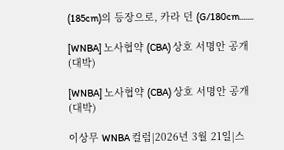(185cm)의 등장으로, 카라 던 (G/180cm.......

[WNBA] 노사협약 (CBA) 상호 서명안 공개 (대박)

[WNBA] 노사협약 (CBA) 상호 서명안 공개 (대박)

이상무 WNBA 컬럼|2026년 3월 21일|스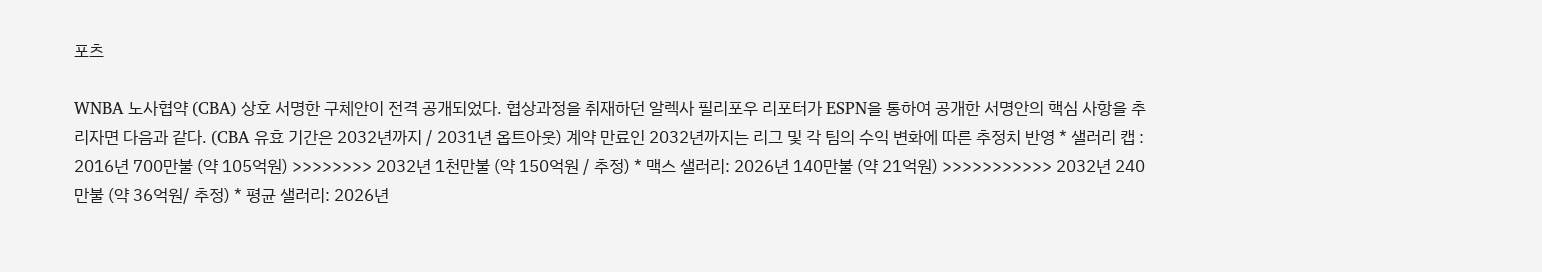포츠

WNBA 노사협약 (CBA) 상호 서명한 구체안이 전격 공개되었다. 협상과정을 취재하던 알렉사 필리포우 리포터가 ESPN을 통하여 공개한 서명안의 핵심 사항을 추리자면 다음과 같다. (CBA 유효 기간은 2032년까지 / 2031년 옵트아웃) 계약 만료인 2032년까지는 리그 및 각 팀의 수익 변화에 따른 추정치 반영 * 샐러리 캡 : 2016년 700만불 (약 105억원) >>>>>>>> 2032년 1천만불 (약 150억원 / 추정) * 맥스 샐러리: 2026년 140만불 (약 21억원) >>>>>>>>>>> 2032년 240만불 (약 36억원/ 추정) * 평균 샐러리: 2026년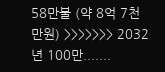58만불 (약 8억 7천만원) >>>>>>> 2032년 100만.......